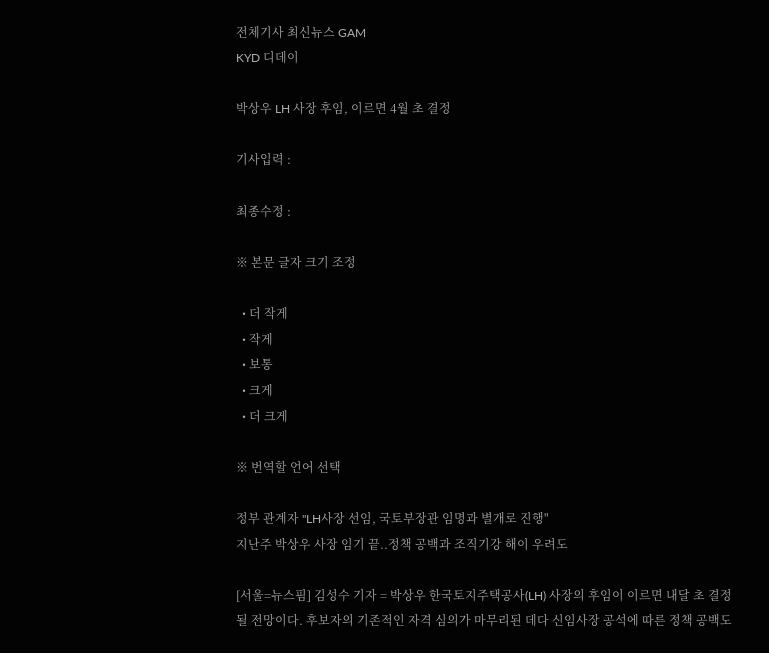전체기사 최신뉴스 GAM
KYD 디데이

박상우 LH 사장 후임, 이르면 4월 초 결정

기사입력 :

최종수정 :

※ 본문 글자 크기 조정

  • 더 작게
  • 작게
  • 보통
  • 크게
  • 더 크게

※ 번역할 언어 선택

정부 관계자 "LH사장 선임, 국토부장관 임명과 별개로 진행"
지난주 박상우 사장 임기 끝..정책 공백과 조직기강 해이 우려도

[서울=뉴스핌] 김성수 기자 = 박상우 한국토지주택공사(LH) 사장의 후임이 이르면 내달 초 결정될 전망이다. 후보자의 기존적인 자격 심의가 마무리된 데다 신임사장 공석에 따른 정책 공백도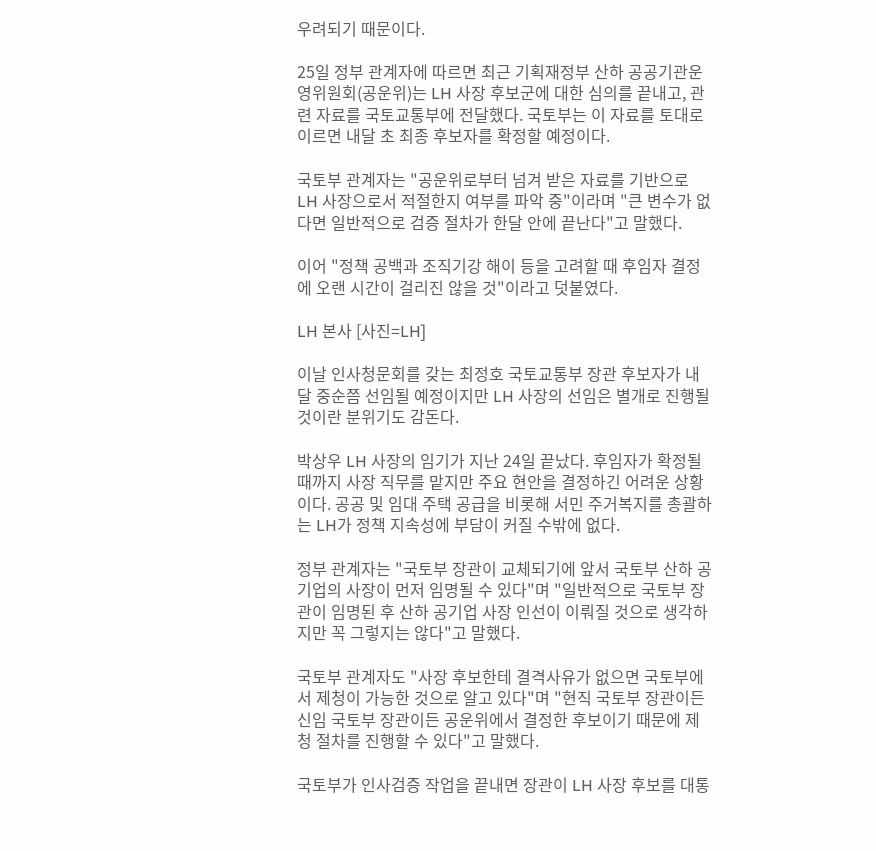우려되기 때문이다.

25일 정부 관계자에 따르면 최근 기획재정부 산하 공공기관운영위원회(공운위)는 LH 사장 후보군에 대한 심의를 끝내고, 관련 자료를 국토교통부에 전달했다. 국토부는 이 자료를 토대로 이르면 내달 초 최종 후보자를 확정할 예정이다.

국토부 관계자는 "공운위로부터 넘겨 받은 자료를 기반으로 LH 사장으로서 적절한지 여부를 파악 중"이라며 "큰 변수가 없다면 일반적으로 검증 절차가 한달 안에 끝난다"고 말했다.

이어 "정책 공백과 조직기강 해이 등을 고려할 때 후임자 결정에 오랜 시간이 걸리진 않을 것"이라고 덧붙였다.

LH 본사 [사진=LH]

이날 인사청문회를 갖는 최정호 국토교통부 장관 후보자가 내달 중순쯤 선임될 예정이지만 LH 사장의 선임은 별개로 진행될 것이란 분위기도 감돈다.

박상우 LH 사장의 임기가 지난 24일 끝났다. 후임자가 확정될 때까지 사장 직무를 맡지만 주요 현안을 결정하긴 어려운 상황이다. 공공 및 임대 주택 공급을 비롯해 서민 주거복지를 총괄하는 LH가 정책 지속성에 부담이 커질 수밖에 없다.

정부 관계자는 "국토부 장관이 교체되기에 앞서 국토부 산하 공기업의 사장이 먼저 임명될 수 있다"며 "일반적으로 국토부 장관이 임명된 후 산하 공기업 사장 인선이 이뤄질 것으로 생각하지만 꼭 그렇지는 않다"고 말했다.

국토부 관계자도 "사장 후보한테 결격사유가 없으면 국토부에서 제청이 가능한 것으로 알고 있다"며 "현직 국토부 장관이든 신임 국토부 장관이든 공운위에서 결정한 후보이기 때문에 제청 절차를 진행할 수 있다"고 말했다.

국토부가 인사검증 작업을 끝내면 장관이 LH 사장 후보를 대통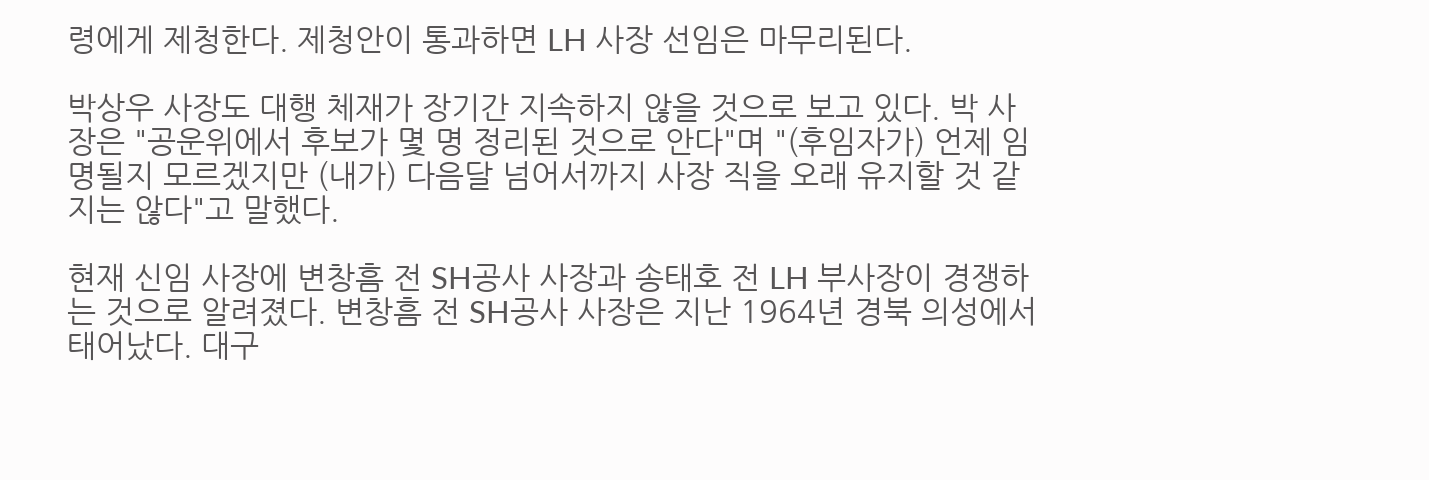령에게 제청한다. 제청안이 통과하면 LH 사장 선임은 마무리된다.

박상우 사장도 대행 체재가 장기간 지속하지 않을 것으로 보고 있다. 박 사장은 "공운위에서 후보가 몇 명 정리된 것으로 안다"며 "(후임자가) 언제 임명될지 모르겠지만 (내가) 다음달 넘어서까지 사장 직을 오래 유지할 것 같지는 않다"고 말했다.

현재 신임 사장에 변창흠 전 SH공사 사장과 송태호 전 LH 부사장이 경쟁하는 것으로 알려졌다. 변창흠 전 SH공사 사장은 지난 1964년 경북 의성에서 태어났다. 대구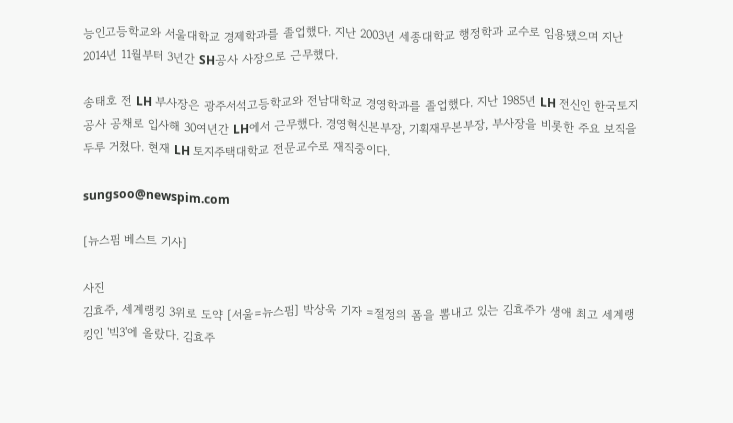능인고등학교와 서울대학교 경제학과를 졸업했다. 지난 2003년 세종대학교 행정학과 교수로 임용됐으며 지난 2014년 11월부터 3년간 SH공사 사장으로 근무했다.

송태호 전 LH 부사장은 광주서석고등학교와 전남대학교 경영학과를 졸업했다. 지난 1985년 LH 전신인 한국토지공사 공채로 입사해 30여년간 LH에서 근무했다. 경영혁신본부장, 기획재무본부장, 부사장을 비롯한 주요 보직을 두루 거쳤다. 현재 LH 토지주택대학교 전문교수로 재직중이다.

sungsoo@newspim.com

[뉴스핌 베스트 기사]

사진
김효주, 세계랭킹 3위로 도약 [서울=뉴스핌] 박상욱 기자 =절정의 폼을 뽐내고 있는 김효주가 생애 최고 세계랭킹인 '빅3'에 올랐다. 김효주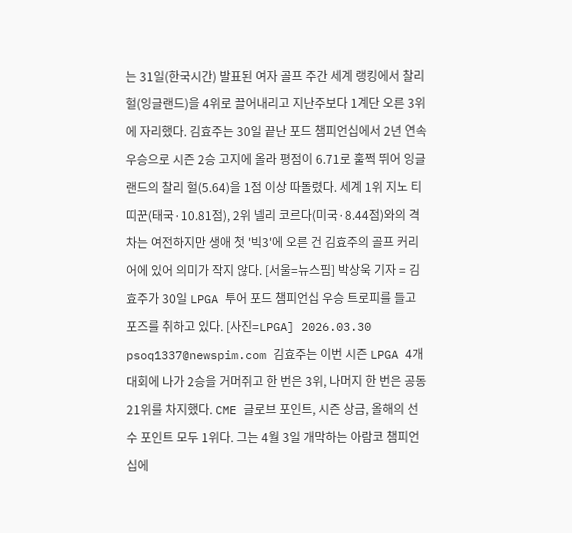는 31일(한국시간) 발표된 여자 골프 주간 세계 랭킹에서 찰리 헐(잉글랜드)을 4위로 끌어내리고 지난주보다 1계단 오른 3위에 자리했다. 김효주는 30일 끝난 포드 챔피언십에서 2년 연속 우승으로 시즌 2승 고지에 올라 평점이 6.71로 훌쩍 뛰어 잉글랜드의 찰리 헐(5.64)을 1점 이상 따돌렸다. 세계 1위 지노 티띠꾼(태국·10.81점), 2위 넬리 코르다(미국·8.44점)와의 격차는 여전하지만 생애 첫 '빅3'에 오른 건 김효주의 골프 커리어에 있어 의미가 작지 않다. [서울=뉴스핌] 박상욱 기자 = 김효주가 30일 LPGA 투어 포드 챔피언십 우승 트로피를 들고 포즈를 취하고 있다. [사진=LPGA] 2026.03.30 psoq1337@newspim.com 김효주는 이번 시즌 LPGA 4개 대회에 나가 2승을 거머쥐고 한 번은 3위, 나머지 한 번은 공동 21위를 차지했다. CME 글로브 포인트, 시즌 상금, 올해의 선수 포인트 모두 1위다. 그는 4월 3일 개막하는 아람코 챔피언십에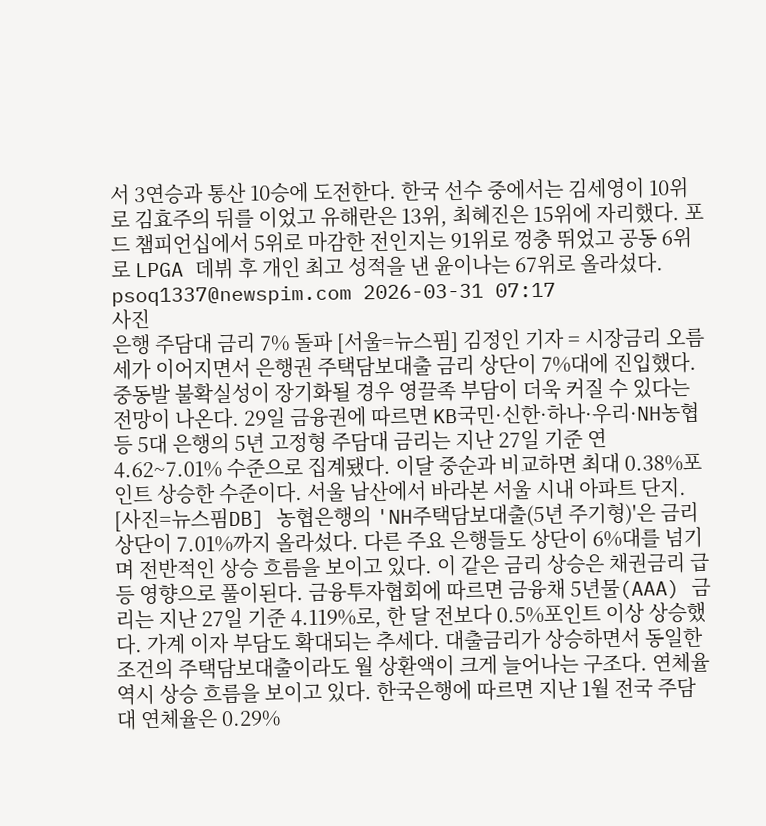서 3연승과 통산 10승에 도전한다. 한국 선수 중에서는 김세영이 10위로 김효주의 뒤를 이었고 유해란은 13위, 최혜진은 15위에 자리했다. 포드 챔피언십에서 5위로 마감한 전인지는 91위로 껑충 뛰었고 공동 6위로 LPGA 데뷔 후 개인 최고 성적을 낸 윤이나는 67위로 올라섰다. psoq1337@newspim.com 2026-03-31 07:17
사진
은행 주담대 금리 7% 돌파 [서울=뉴스핌] 김정인 기자 = 시장금리 오름세가 이어지면서 은행권 주택담보대출 금리 상단이 7%대에 진입했다. 중동발 불확실성이 장기화될 경우 영끌족 부담이 더욱 커질 수 있다는 전망이 나온다. 29일 금융권에 따르면 KB국민·신한·하나·우리·NH농협 등 5대 은행의 5년 고정형 주담대 금리는 지난 27일 기준 연 4.62~7.01% 수준으로 집계됐다. 이달 중순과 비교하면 최대 0.38%포인트 상승한 수준이다. 서울 남산에서 바라본 서울 시내 아파트 단지. [사진=뉴스핌DB] 농협은행의 'NH주택담보대출(5년 주기형)'은 금리 상단이 7.01%까지 올라섰다. 다른 주요 은행들도 상단이 6%대를 넘기며 전반적인 상승 흐름을 보이고 있다. 이 같은 금리 상승은 채권금리 급등 영향으로 풀이된다. 금융투자협회에 따르면 금융채 5년물(AAA) 금리는 지난 27일 기준 4.119%로, 한 달 전보다 0.5%포인트 이상 상승했다. 가계 이자 부담도 확대되는 추세다. 대출금리가 상승하면서 동일한 조건의 주택담보대출이라도 월 상환액이 크게 늘어나는 구조다. 연체율 역시 상승 흐름을 보이고 있다. 한국은행에 따르면 지난 1월 전국 주담대 연체율은 0.29%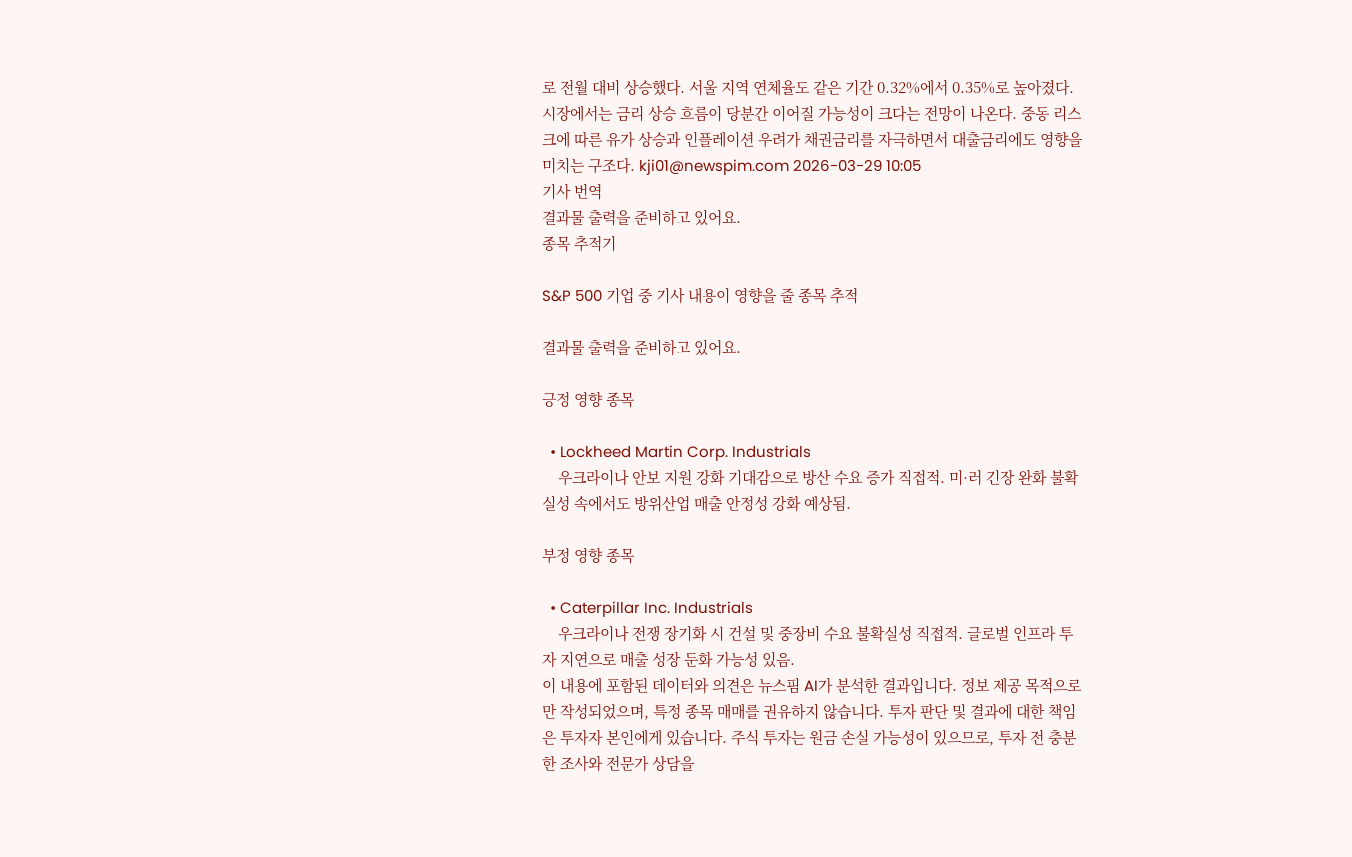로 전월 대비 상승했다. 서울 지역 연체율도 같은 기간 0.32%에서 0.35%로 높아졌다. 시장에서는 금리 상승 흐름이 당분간 이어질 가능성이 크다는 전망이 나온다. 중동 리스크에 따른 유가 상승과 인플레이션 우려가 채권금리를 자극하면서 대출금리에도 영향을 미치는 구조다. kji01@newspim.com 2026-03-29 10:05
기사 번역
결과물 출력을 준비하고 있어요.
종목 추적기

S&P 500 기업 중 기사 내용이 영향을 줄 종목 추적

결과물 출력을 준비하고 있어요.

긍정 영향 종목

  • Lockheed Martin Corp. Industrials
    우크라이나 안보 지원 강화 기대감으로 방산 수요 증가 직접적. 미·러 긴장 완화 불확실성 속에서도 방위산업 매출 안정성 강화 예상됨.

부정 영향 종목

  • Caterpillar Inc. Industrials
    우크라이나 전쟁 장기화 시 건설 및 중장비 수요 불확실성 직접적. 글로벌 인프라 투자 지연으로 매출 성장 둔화 가능성 있음.
이 내용에 포함된 데이터와 의견은 뉴스핌 AI가 분석한 결과입니다. 정보 제공 목적으로만 작성되었으며, 특정 종목 매매를 권유하지 않습니다. 투자 판단 및 결과에 대한 책임은 투자자 본인에게 있습니다. 주식 투자는 원금 손실 가능성이 있으므로, 투자 전 충분한 조사와 전문가 상담을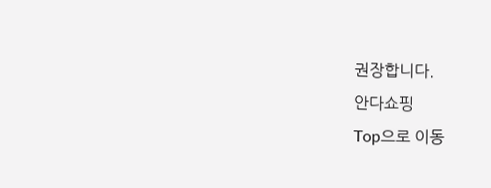권장합니다.
안다쇼핑
Top으로 이동